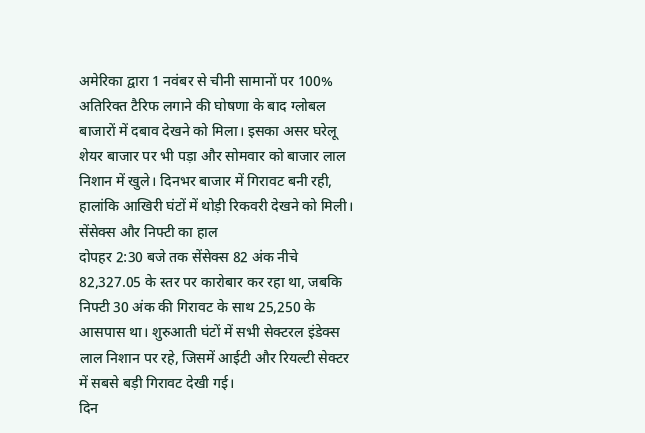अमेरिका द्वारा 1 नवंबर से चीनी सामानों पर 100% अतिरिक्त टैरिफ लगाने की घोषणा के बाद ग्लोबल बाजारों में दबाव देखने को मिला। इसका असर घरेलू शेयर बाजार पर भी पड़ा और सोमवार को बाजार लाल निशान में खुले। दिनभर बाजार में गिरावट बनी रही, हालांकि आखिरी घंटों में थोड़ी रिकवरी देखने को मिली।
सेंसेक्स और निफ्टी का हाल
दोपहर 2:30 बजे तक सेंसेक्स 82 अंक नीचे 82,327.05 के स्तर पर कारोबार कर रहा था, जबकि निफ्टी 30 अंक की गिरावट के साथ 25,250 के आसपास था। शुरुआती घंटों में सभी सेक्टरल इंडेक्स लाल निशान पर रहे, जिसमें आईटी और रियल्टी सेक्टर में सबसे बड़ी गिरावट देखी गई।
दिन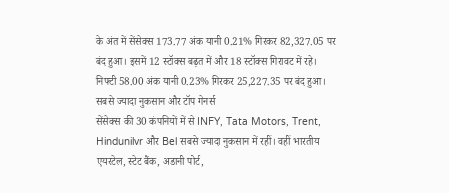के अंत में सेंसेक्स 173.77 अंक यानी 0.21% गिरकर 82,327.05 पर बंद हुआ। इसमें 12 स्टॉक्स बढ़त में और 18 स्टॉक्स गिरावट में रहे। निफ्टी 58.00 अंक यानी 0.23% गिरकर 25,227.35 पर बंद हुआ।
सबसे ज्यादा नुकसान और टॉप गेनर्स
सेंसेक्स की 30 कंपनियों में से INFY, Tata Motors, Trent, Hindunilvr और Bel सबसे ज्यादा नुकसान में रहीं। वहीं भारतीय एयरटेल, स्टेट बैंक, अडानी पोर्ट,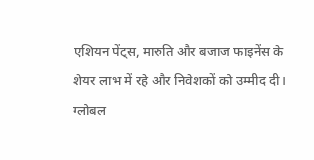एशियन पेंट्स, मारुति और बजाज फाइनेंस के शेयर लाभ में रहे और निवेशकों को उम्मीद दी।
ग्लोबल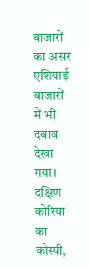बाजारों का असर
एशियाई बाजारों में भी दबाव देखा गया। दक्षिण कोरिया का कोस्पी,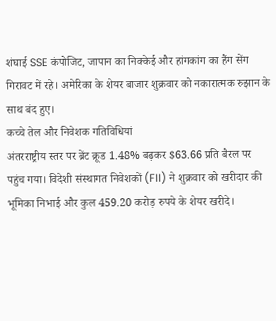शंघाई SSE कंपोजिट, जापान का निक्केई और हांगकांग का हैंग सेंग गिरावट में रहे। अमेरिका के शेयर बाजार शुक्रवार को नकारात्मक रुझान के साथ बंद हुए।
कच्चे तेल और निवेशक गतिविधियां
अंतरराष्ट्रीय स्तर पर ब्रेंट क्रूड 1.48% बढ़कर $63.66 प्रति बैरल पर पहुंच गया। विदेशी संस्थागत निवेशकों (FII) ने शुक्रवार को खरीदार की भूमिका निभाई और कुल 459.20 करोड़ रुपये के शेयर खरीदे।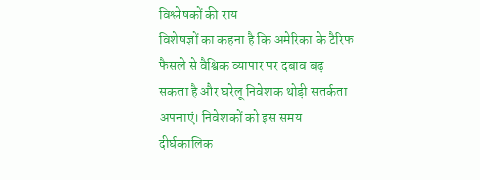विश्लेषकों की राय
विशेषज्ञों का कहना है कि अमेरिका के टैरिफ फैसले से वैश्विक व्यापार पर दबाव बढ़ सकता है और घरेलू निवेशक थोड़ी सतर्कता अपनाएं। निवेशकों को इस समय दीर्घकालिक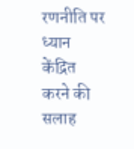रणनीति पर ध्यान केंद्रित करने की सलाह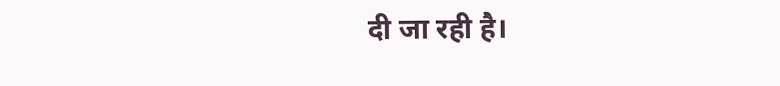दी जा रही है।